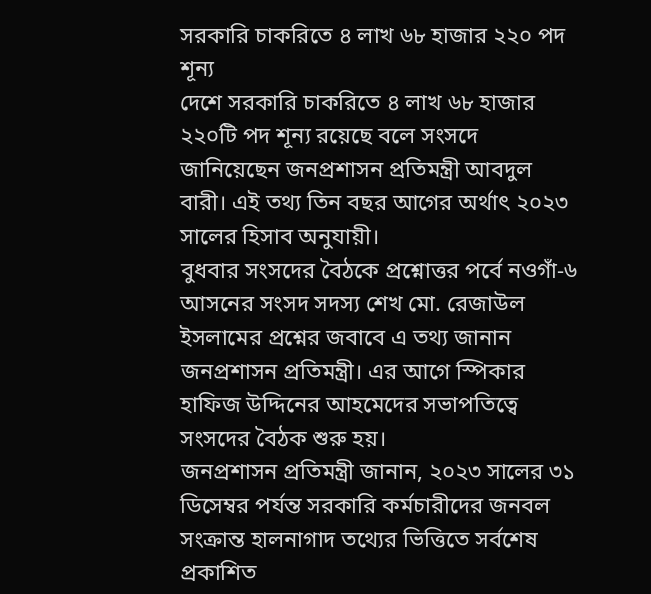সরকারি চাকরিতে ৪ লাখ ৬৮ হাজার ২২০ পদ শূন্য
দেশে সরকারি চাকরিতে ৪ লাখ ৬৮ হাজার ২২০টি পদ শূন্য রয়েছে বলে সংসদে জানিয়েছেন জনপ্রশাসন প্রতিমন্ত্রী আবদুল বারী। এই তথ্য তিন বছর আগের অর্থাৎ ২০২৩ সালের হিসাব অনুযায়ী।
বুধবার সংসদের বৈঠকে প্রশ্নোত্তর পর্বে নওগাঁ-৬ আসনের সংসদ সদস্য শেখ মো. রেজাউল ইসলামের প্রশ্নের জবাবে এ তথ্য জানান জনপ্রশাসন প্রতিমন্ত্রী। এর আগে স্পিকার হাফিজ উদ্দিনের আহমেদের সভাপতিত্বে সংসদের বৈঠক শুরু হয়।
জনপ্রশাসন প্রতিমন্ত্রী জানান, ২০২৩ সালের ৩১ ডিসেম্বর পর্যন্ত সরকারি কর্মচারীদের জনবল সংক্রান্ত হালনাগাদ তথ্যের ভিত্তিতে সর্বশেষ প্রকাশিত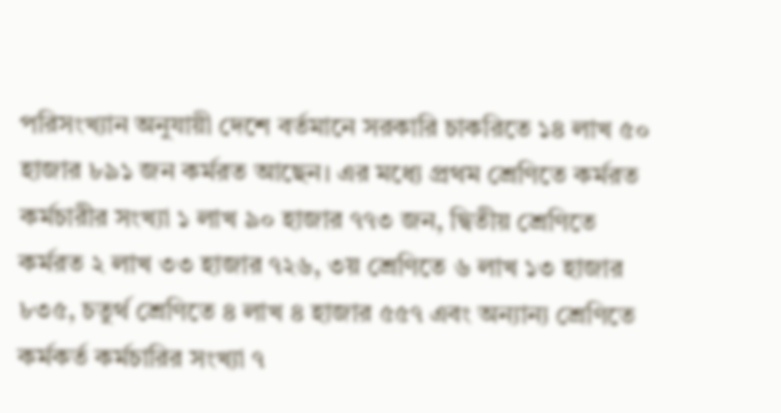পরিসংখ্যান অনুযায়ী দেশে বর্তমানে সরকারি চাকরিতে ১৪ লাখ ৫০ হাজার ৮৯১ জন কর্মরত আছেন। এর মধ্যে প্রথম শ্রেণিতে কর্মরত কর্মচারীর সংখ্যা ১ লাখ ৯০ হাজার ৭৭৩ জন, দ্বিতীয় শ্রেণিতে কর্মরত ২ লাখ ৩৩ হাজার ৭২৬, ৩য় শ্রেণিতে ৬ লাখ ১৩ হাজার ৮৩৫, চতুর্থ শ্রেণিতে ৪ লাখ ৪ হাজার ৫৫৭ এবং অন্যান্য শ্রেণিতে কর্মকর্ত কর্মচারির সংখ্যা ৭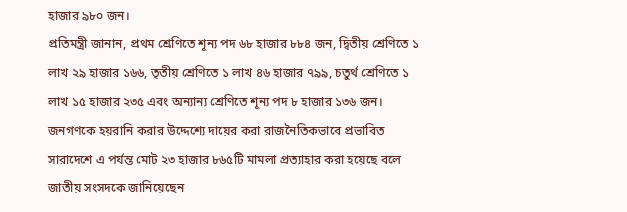হাজার ৯৮০ জন।
প্রতিমন্ত্রী জানান, প্রথম শ্রেণিতে শূন্য পদ ৬৮ হাজার ৮৮৪ জন, দ্বিতীয় শ্রেণিতে ১ লাখ ২৯ হাজার ১৬৬, তৃতীয় শ্রেণিতে ১ লাখ ৪৬ হাজার ৭৯৯, চতুর্থ শ্রেণিতে ১ লাখ ১৫ হাজার ২৩৫ এবং অন্যান্য শ্রেণিতে শূন্য পদ ৮ হাজার ১৩৬ জন।
জনগণকে হয়রানি করার উদ্দেশ্যে দায়ের করা রাজনৈতিকভাবে প্রভাবিত সারাদেশে এ পর্যন্ত মোট ২৩ হাজার ৮৬৫টি মামলা প্রত্যাহার করা হয়েছে বলে জাতীয় সংসদকে জানিয়েছেন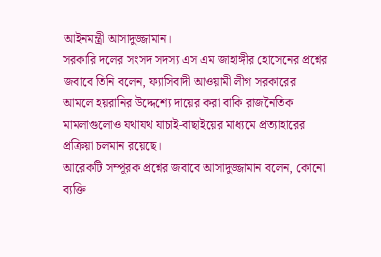আইনমন্ত্রী আসাদুজ্জামান।
সরকারি দলের সংসদ সদস্য এস এম জাহাঙ্গীর হোসেনের প্রশ্নের জবাবে তিনি বলেন, ফ্যাসিবাদী আওয়ামী লীগ সরকারের আমলে হয়রানির উদ্দেশ্যে দায়ের করা বাকি রাজনৈতিক মামলাগুলোও যথাযথ যাচাই-বাছাইয়ের মাধ্যমে প্রত্যাহারের প্রক্রিয়া চলমান রয়েছে।
আরেকটি সম্পূরক প্রশ্নের জবাবে আসাদুজ্জামান বলেন, কোনো ব্যক্তি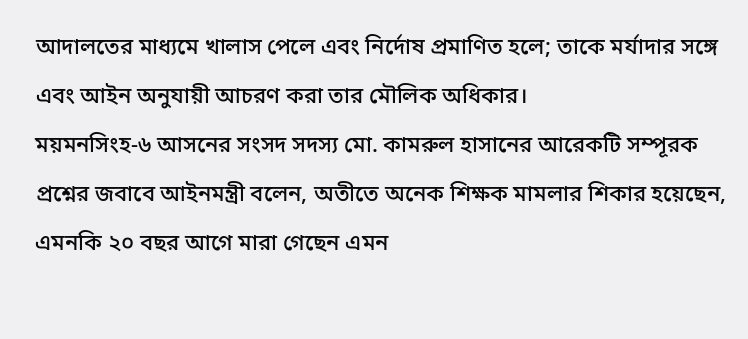আদালতের মাধ্যমে খালাস পেলে এবং নির্দোষ প্রমাণিত হলে; তাকে মর্যাদার সঙ্গে এবং আইন অনুযায়ী আচরণ করা তার মৌলিক অধিকার।
ময়মনসিংহ-৬ আসনের সংসদ সদস্য মো. কামরুল হাসানের আরেকটি সম্পূরক প্রশ্নের জবাবে আইনমন্ত্রী বলেন, অতীতে অনেক শিক্ষক মামলার শিকার হয়েছেন, এমনকি ২০ বছর আগে মারা গেছেন এমন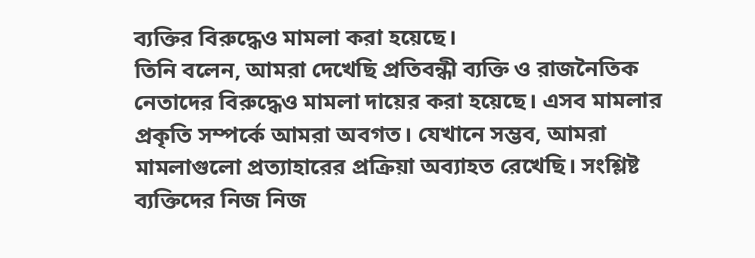ব্যক্তির বিরুদ্ধেও মামলা করা হয়েছে।
তিনি বলেন, আমরা দেখেছি প্রতিবন্ধী ব্যক্তি ও রাজনৈতিক নেতাদের বিরুদ্ধেও মামলা দায়ের করা হয়েছে। এসব মামলার প্রকৃতি সম্পর্কে আমরা অবগত। যেখানে সম্ভব, আমরা মামলাগুলো প্রত্যাহারের প্রক্রিয়া অব্যাহত রেখেছি। সংশ্লিষ্ট ব্যক্তিদের নিজ নিজ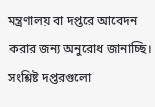মন্ত্রণালয় বা দপ্তরে আবেদন করার জন্য অনুরোধ জানাচ্ছি। সংশ্লিষ্ট দপ্তরগুলো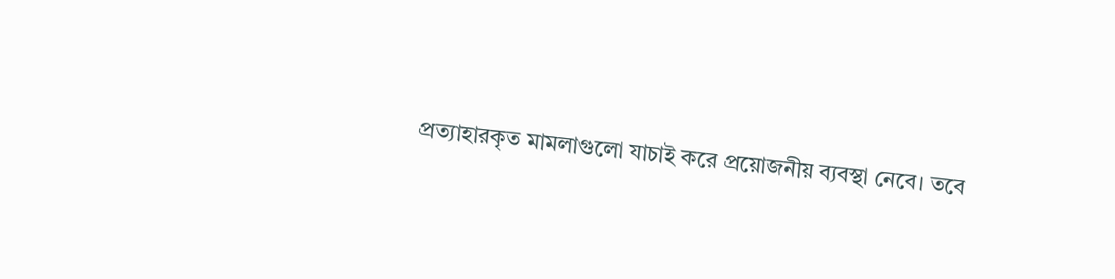প্রত্যাহারকৃত মামলাগুলো যাচাই করে প্রয়োজনীয় ব্যবস্থা নেবে। তবে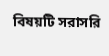বিষয়টি সরাসরি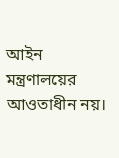আইন মন্ত্রণালয়ের আওতাধীন নয়।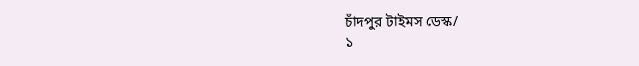চাঁদপুর টাইমস ডেস্ক/
১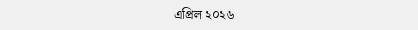এপ্রিল ২০২৬